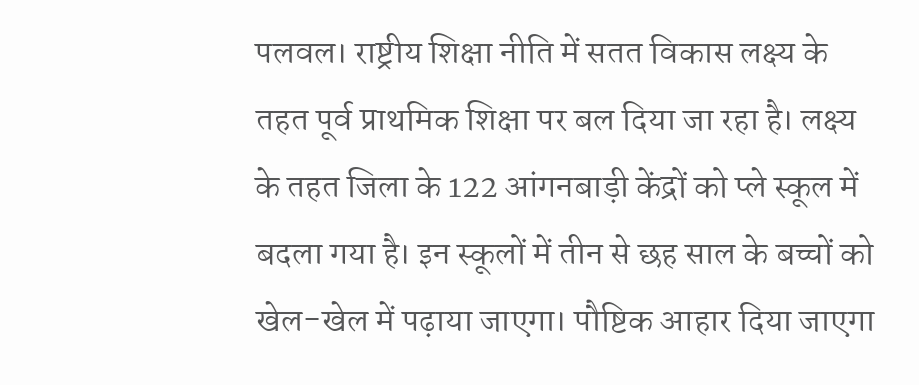पलवल। राष्ट्रीय शिक्षा नीति में सतत विकास लक्ष्य के तहत पूर्व प्राथमिक शिक्षा पर बल दिया जा रहा है। लक्ष्य के तहत जिला के 122 आंगनबाड़ी केंद्रों को प्ले स्कूल में बदला गया है। इन स्कूलों में तीन से छह साल के बच्चों को खेल-खेल में पढ़ाया जाएगा। पौष्टिक आहार दिया जाएगा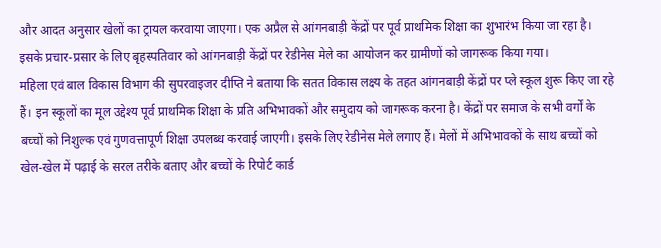और आदत अनुसार खेलों का ट्रायल करवाया जाएगा। एक अप्रैल से आंगनबाड़ी केंद्रों पर पूर्व प्राथमिक शिक्षा का शुभारंभ किया जा रहा है। इसके प्रचार-प्रसार के लिए बृहस्पतिवार को आंगनबाड़ी केंद्रों पर रेडीनेस मेले का आयोजन कर ग्रामीणों को जागरूक किया गया।
महिला एवं बाल विकास विभाग की सुपरवाइजर दीप्ति ने बताया कि सतत विकास लक्ष्य के तहत आंगनबाड़ी केंद्रों पर प्ले स्कूल शुरू किए जा रहे हैं। इन स्कूलों का मूल उद्देश्य पूर्व प्राथमिक शिक्षा के प्रति अभिभावकों और समुदाय को जागरूक करना है। केंद्रों पर समाज के सभी वर्गों के बच्चों को निशुल्क एवं गुणवत्तापूर्ण शिक्षा उपलब्ध करवाई जाएगी। इसके लिए रेडीनेस मेले लगाए हैं। मेलों में अभिभावकों के साथ बच्चों को खेल-खेल में पढ़ाई के सरल तरीके बताए और बच्चों के रिपोर्ट कार्ड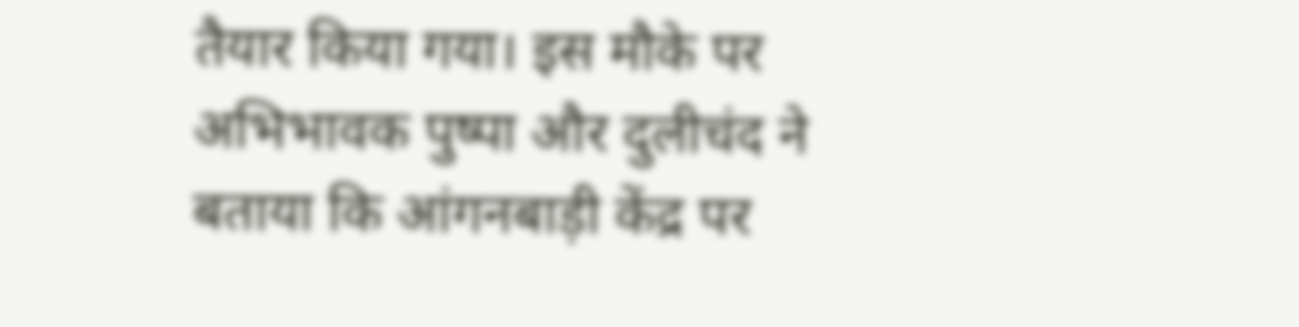तैयार किया गया। इस मौके पर अभिभावक पुष्पा और दुलीचंद ने बताया कि आंगनबाड़ी केंद्र पर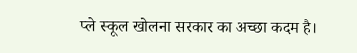प्ले स्कूल खोलना सरकार का अच्छा कदम है।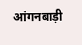आंगनबाड़ी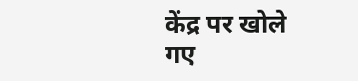केंद्र पर खोले गए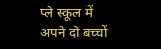प्ले स्कूल में अपने दो बच्चों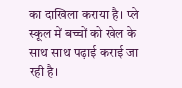का दाखिला कराया है। प्ले स्कूल में बच्चों को खेल के साथ साथ पढ़ाई कराई जा रही है।